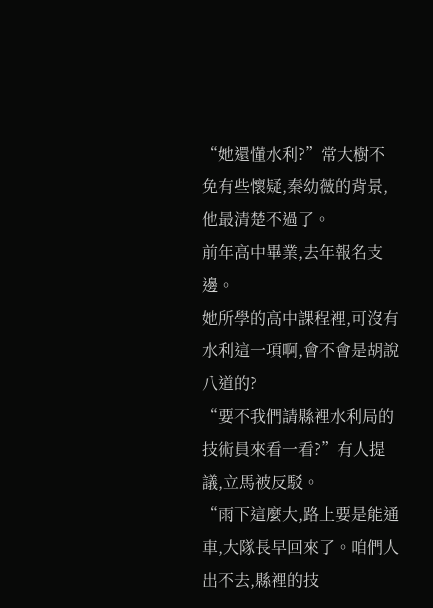“她還懂水利?”常大樹不免有些懷疑,秦幼薇的背景,他最清楚不過了。
前年高中畢業,去年報名支邊。
她所學的高中課程裡,可沒有水利這一項啊,會不會是胡說八道的?
“要不我們請縣裡水利局的技術員來看一看?”有人提議,立馬被反駁。
“雨下這麼大,路上要是能通車,大隊長早回來了。咱們人出不去,縣裡的技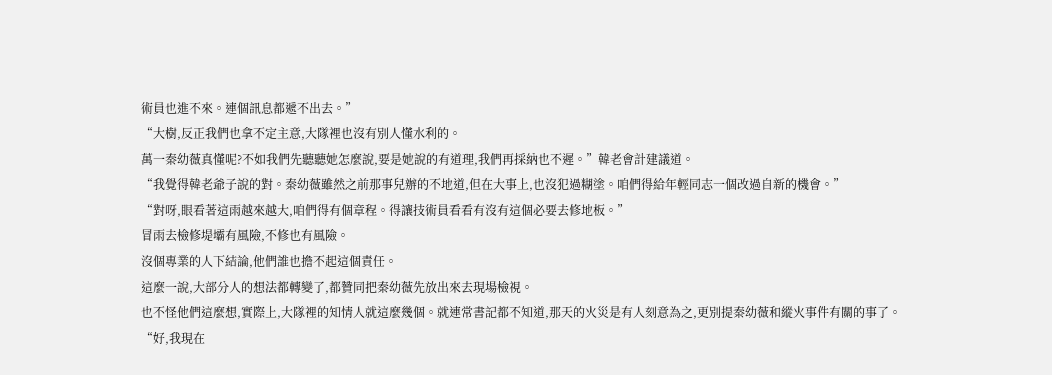術員也進不來。連個訊息都遞不出去。”
“大樹,反正我們也拿不定主意,大隊裡也沒有別人懂水利的。
萬一秦幼薇真懂呢?不如我們先聽聽她怎麼說,要是她說的有道理,我們再採納也不遲。”韓老會計建議道。
“我覺得韓老爺子說的對。秦幼薇雖然之前那事兒辦的不地道,但在大事上,也沒犯過糊塗。咱們得給年輕同志一個改過自新的機會。”
“對呀,眼看著這雨越來越大,咱們得有個章程。得讓技術員看看有沒有這個必要去修地板。”
冒雨去檢修堤壩有風險,不修也有風險。
沒個專業的人下結論,他們誰也擔不起這個責任。
這麼一說,大部分人的想法都轉變了,都贊同把秦幼薇先放出來去現場檢視。
也不怪他們這麼想,實際上,大隊裡的知情人就這麼幾個。就連常書記都不知道,那天的火災是有人刻意為之,更別提秦幼薇和縱火事件有關的事了。
“好,我現在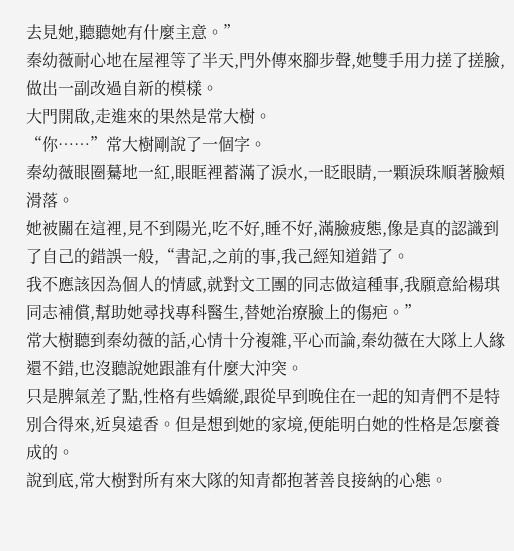去見她,聽聽她有什麼主意。”
秦幼薇耐心地在屋裡等了半天,門外傳來腳步聲,她雙手用力搓了搓臉,做出一副改過自新的模樣。
大門開啟,走進來的果然是常大樹。
“你……”常大樹剛說了一個字。
秦幼薇眼圈驀地一紅,眼眶裡蓄滿了淚水,一眨眼睛,一顆淚珠順著臉頰滑落。
她被關在這裡,見不到陽光,吃不好,睡不好,滿臉疲態,像是真的認識到了自己的錯誤一般,“書記,之前的事,我己經知道錯了。
我不應該因為個人的情感,就對文工團的同志做這種事,我願意給楊琪同志補償,幫助她尋找專科醫生,替她治療臉上的傷疤。”
常大樹聽到秦幼薇的話,心情十分複雜,平心而論,秦幼薇在大隊上人緣還不錯,也沒聽說她跟誰有什麼大沖突。
只是脾氣差了點,性格有些嬌縱,跟從早到晚住在一起的知青們不是特別合得來,近臭遠香。但是想到她的家境,便能明白她的性格是怎麼養成的。
說到底,常大樹對所有來大隊的知青都抱著善良接納的心態。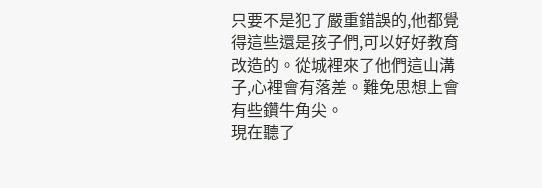只要不是犯了嚴重錯誤的,他都覺得這些還是孩子們,可以好好教育改造的。從城裡來了他們這山溝子,心裡會有落差。難免思想上會有些鑽牛角尖。
現在聽了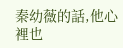秦幼薇的話,他心裡也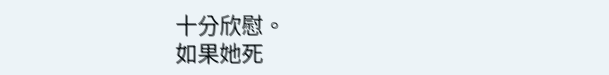十分欣慰。
如果她死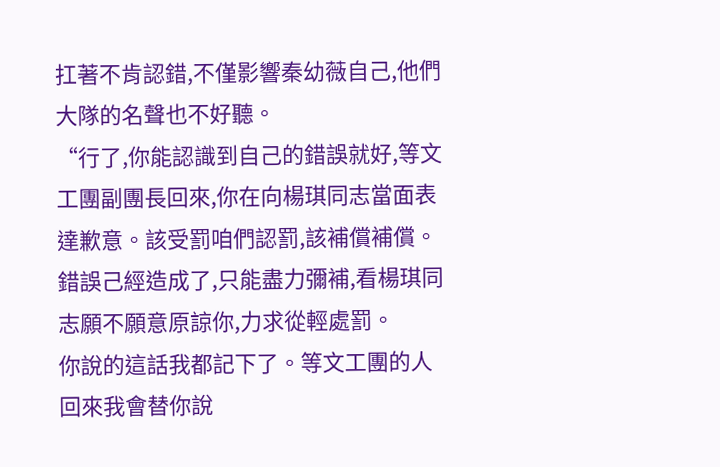扛著不肯認錯,不僅影響秦幼薇自己,他們大隊的名聲也不好聽。
“行了,你能認識到自己的錯誤就好,等文工團副團長回來,你在向楊琪同志當面表達歉意。該受罰咱們認罰,該補償補償。
錯誤己經造成了,只能盡力彌補,看楊琪同志願不願意原諒你,力求從輕處罰。
你說的這話我都記下了。等文工團的人回來我會替你說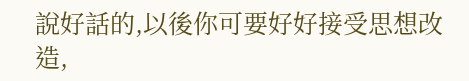說好話的,以後你可要好好接受思想改造,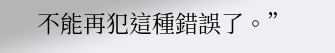不能再犯這種錯誤了。”